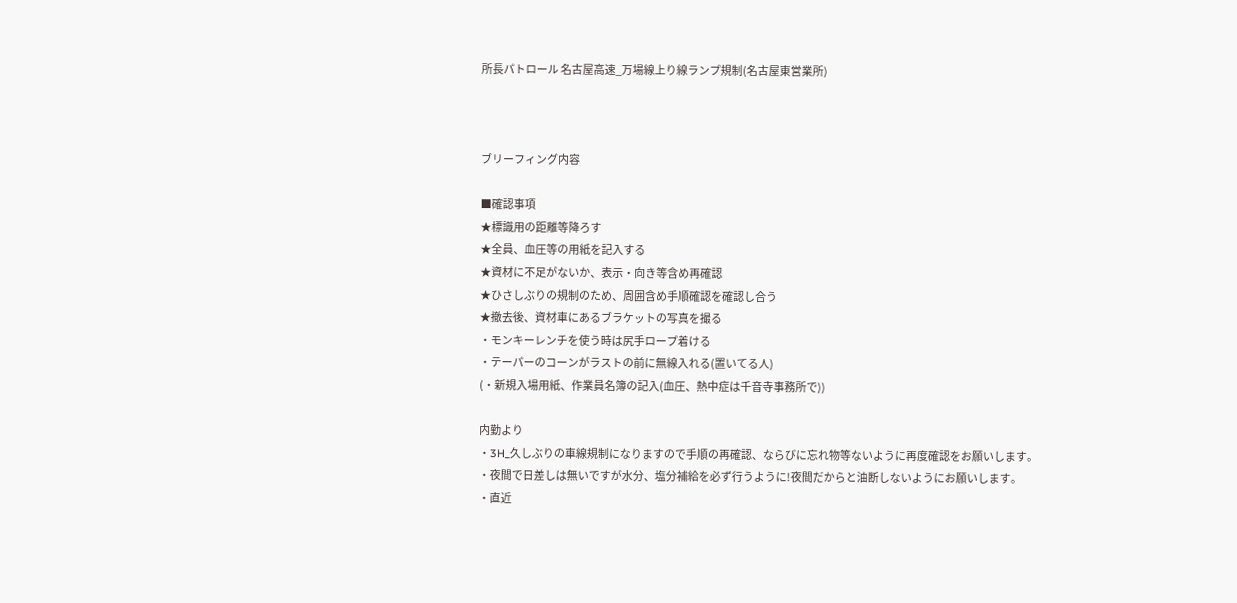所長パトロール 名古屋高速_万場線上り線ランプ規制(名古屋東営業所)



ブリーフィング内容

■確認事項
★標識用の距離等降ろす
★全員、血圧等の用紙を記入する
★資材に不足がないか、表示・向き等含め再確認
★ひさしぶりの規制のため、周囲含め手順確認を確認し合う
★撤去後、資材車にあるブラケットの写真を撮る
・モンキーレンチを使う時は尻手ロープ着ける
・テーパーのコーンがラストの前に無線入れる(置いてる人)
(・新規入場用紙、作業員名簿の記入(血圧、熱中症は千音寺事務所で))

内勤より
・3H_久しぶりの車線規制になりますので手順の再確認、ならびに忘れ物等ないように再度確認をお願いします。
・夜間で日差しは無いですが水分、塩分補給を必ず行うように!夜間だからと油断しないようにお願いします。
・直近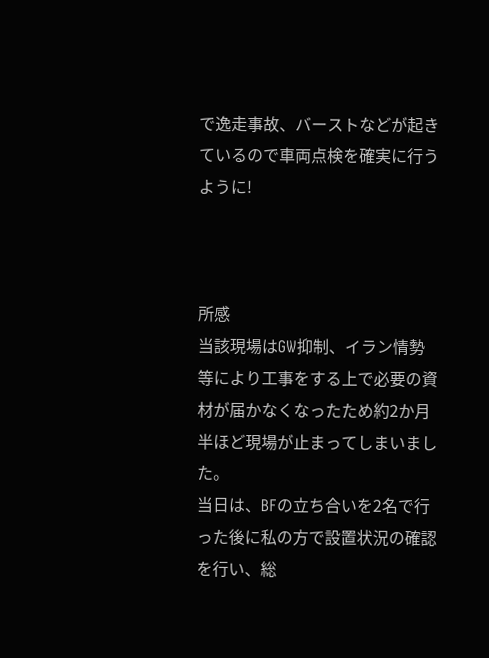で逸走事故、バーストなどが起きているので車両点検を確実に行うように!



所感
当該現場はGW抑制、イラン情勢等により工事をする上で必要の資材が届かなくなったため約2か月半ほど現場が止まってしまいました。
当日は、BFの立ち合いを2名で行った後に私の方で設置状況の確認を行い、総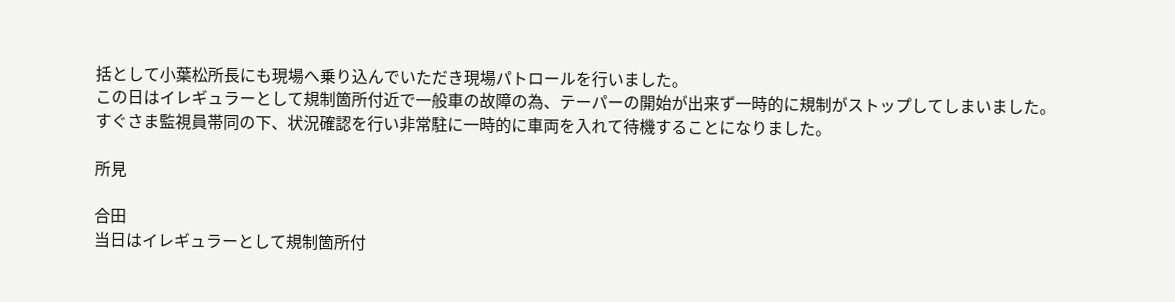括として小葉松所長にも現場へ乗り込んでいただき現場パトロールを行いました。
この日はイレギュラーとして規制箇所付近で一般車の故障の為、テーパーの開始が出来ず一時的に規制がストップしてしまいました。
すぐさま監視員帯同の下、状況確認を行い非常駐に一時的に車両を入れて待機することになりました。

所見

合田
当日はイレギュラーとして規制箇所付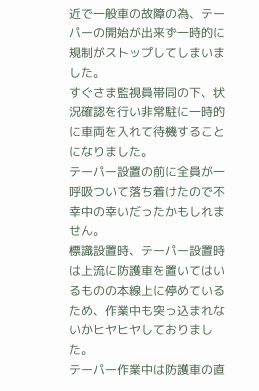近で一般車の故障の為、テーパーの開始が出来ず一時的に規制がストップしてしまいました。
すぐさま監視員帯同の下、状況確認を行い非常駐に一時的に車両を入れて待機することになりました。
テーパー設置の前に全員が一呼吸ついて落ち着けたので不幸中の幸いだったかもしれません。
標識設置時、テーパー設置時は上流に防護車を置いてはいるものの本線上に停めているため、作業中も突っ込まれないかヒヤヒヤしておりました。
テーパー作業中は防護車の直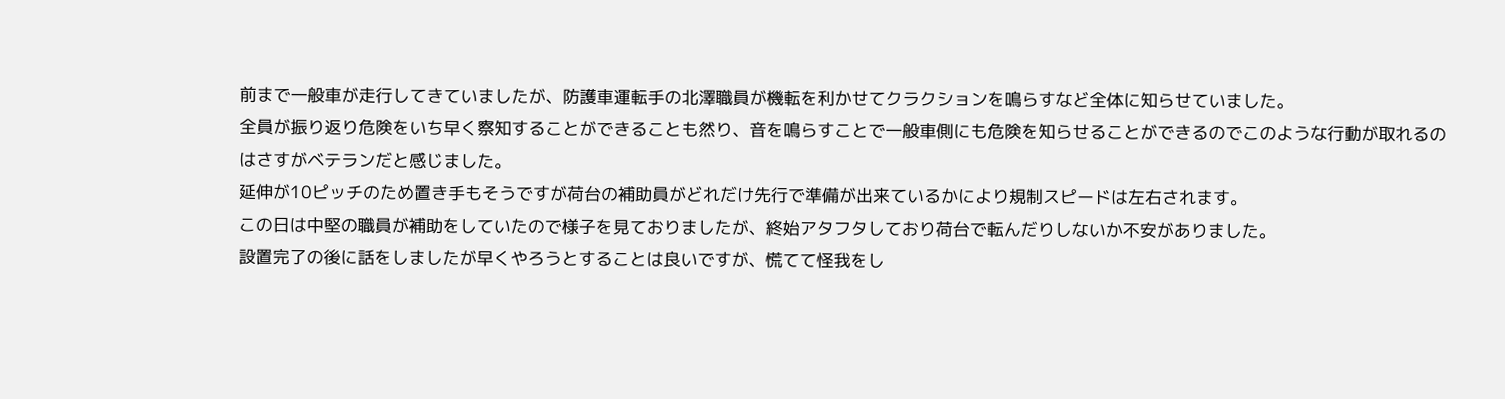前まで一般車が走行してきていましたが、防護車運転手の北澤職員が機転を利かせてクラクションを鳴らすなど全体に知らせていました。
全員が振り返り危険をいち早く察知することができることも然り、音を鳴らすことで一般車側にも危険を知らせることができるのでこのような行動が取れるのはさすがベテランだと感じました。
延伸が10ピッチのため置き手もそうですが荷台の補助員がどれだけ先行で準備が出来ているかにより規制スピードは左右されます。
この日は中堅の職員が補助をしていたので様子を見ておりましたが、終始アタフタしており荷台で転んだりしないか不安がありました。
設置完了の後に話をしましたが早くやろうとすることは良いですが、慌てて怪我をし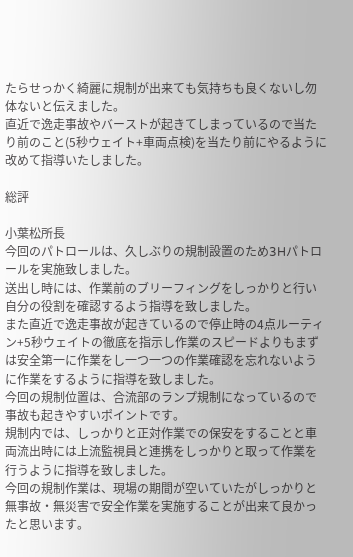たらせっかく綺麗に規制が出来ても気持ちも良くないし勿体ないと伝えました。
直近で逸走事故やバーストが起きてしまっているので当たり前のこと(5秒ウェイト+車両点検)を当たり前にやるように改めて指導いたしました。

総評

小葉松所長
今回のパトロールは、久しぶりの規制設置のため3Hパトロールを実施致しました。
送出し時には、作業前のブリーフィングをしっかりと行い自分の役割を確認するよう指導を致しました。
また直近で逸走事故が起きているので停止時の4点ルーティン+5秒ウェイトの徹底を指示し作業のスピードよりもまずは安全第一に作業をし一つ一つの作業確認を忘れないように作業をするように指導を致しました。
今回の規制位置は、合流部のランプ規制になっているので事故も起きやすいポイントです。
規制内では、しっかりと正対作業での保安をすることと車両流出時には上流監視員と連携をしっかりと取って作業を行うように指導を致しました。
今回の規制作業は、現場の期間が空いていたがしっかりと無事故・無災害で安全作業を実施することが出来て良かったと思います。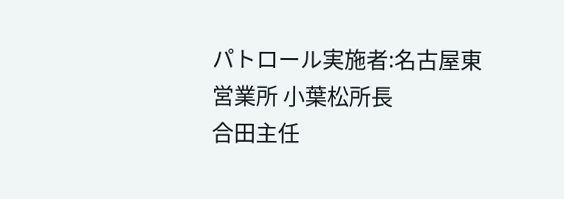パトロール実施者:名古屋東営業所 小葉松所長
合田主任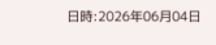日時:2026年06月04日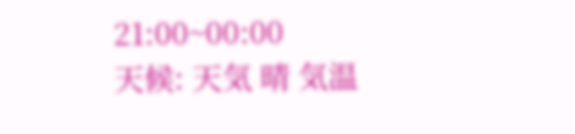21:00~00:00
天候: 天気 晴 気温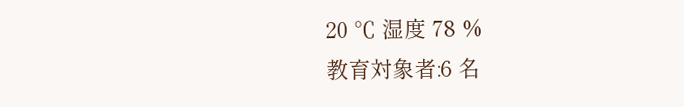20 ℃ 湿度 78 %
教育対象者:6 名